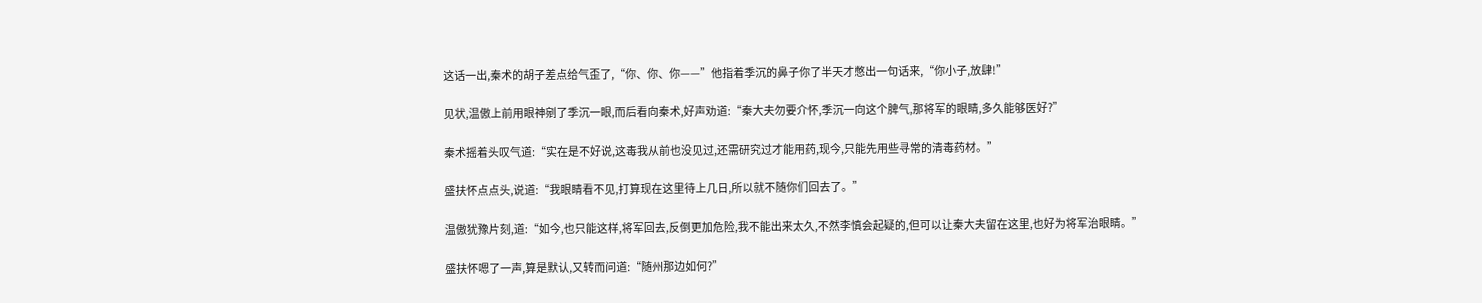这话一出,秦术的胡子差点给气歪了,“你、你、你——”他指着季沉的鼻子你了半天才憋出一句话来,“你小子,放肆!”

见状,温傲上前用眼神剜了季沉一眼,而后看向秦术,好声劝道:“秦大夫勿要介怀,季沉一向这个脾气,那将军的眼睛,多久能够医好?”

秦术摇着头叹气道:“实在是不好说,这毒我从前也没见过,还需研究过才能用药,现今,只能先用些寻常的清毒药材。”

盛扶怀点点头,说道:“我眼睛看不见,打算现在这里待上几日,所以就不随你们回去了。”

温傲犹豫片刻,道:“如今,也只能这样,将军回去,反倒更加危险,我不能出来太久,不然李慎会起疑的,但可以让秦大夫留在这里,也好为将军治眼睛。”

盛扶怀嗯了一声,算是默认,又转而问道:“随州那边如何?”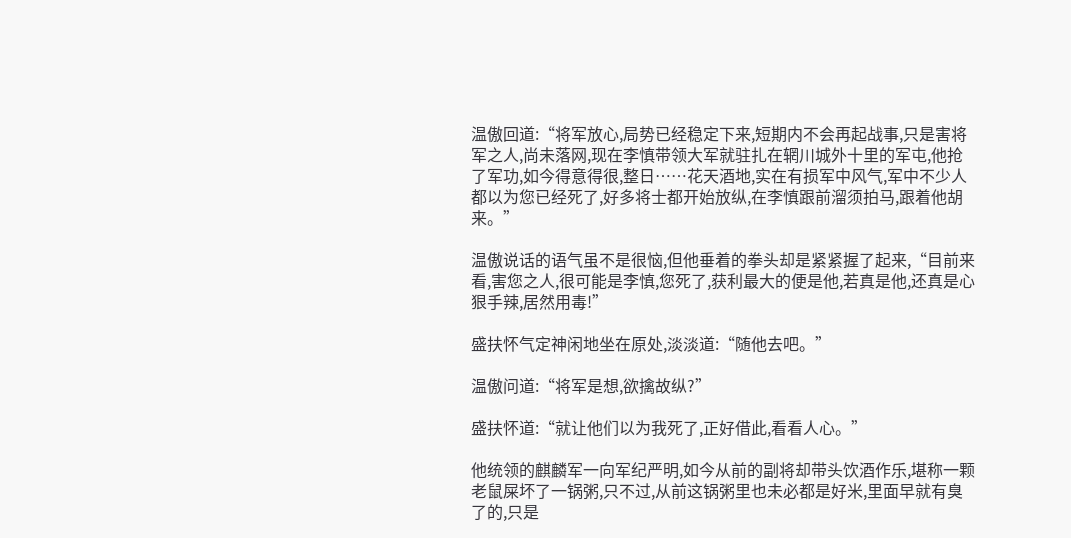温傲回道:“将军放心,局势已经稳定下来,短期内不会再起战事,只是害将军之人,尚未落网,现在李慎带领大军就驻扎在辋川城外十里的军屯,他抢了军功,如今得意得很,整日……花天酒地,实在有损军中风气,军中不少人都以为您已经死了,好多将士都开始放纵,在李慎跟前溜须拍马,跟着他胡来。”

温傲说话的语气虽不是很恼,但他垂着的拳头却是紧紧握了起来,“目前来看,害您之人,很可能是李慎,您死了,获利最大的便是他,若真是他,还真是心狠手辣,居然用毒!”

盛扶怀气定神闲地坐在原处,淡淡道:“随他去吧。”

温傲问道:“将军是想,欲擒故纵?”

盛扶怀道:“就让他们以为我死了,正好借此,看看人心。”

他统领的麒麟军一向军纪严明,如今从前的副将却带头饮酒作乐,堪称一颗老鼠屎坏了一锅粥,只不过,从前这锅粥里也未必都是好米,里面早就有臭了的,只是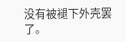没有被褪下外壳罢了。